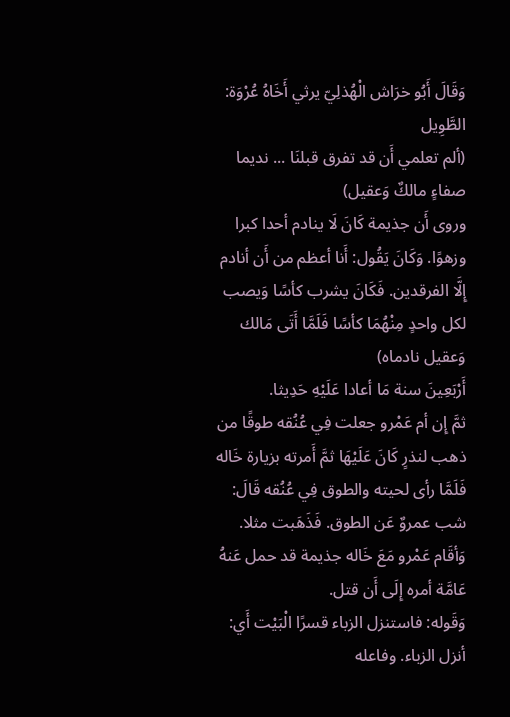وَقَالَ أَبُو خرَاش الْهُذلِيّ يرثي أَخَاهُ عُرْوَة: الطَّوِيل
(ألم تعلمي أَن قد تفرق قبلنَا ... نديما صفاءٍ مالكٌ وَعقيل)
وروى أَن جذيمة كَانَ لَا ينادم أحدا كبرا وزهوًا. وَكَانَ يَقُول: أَنا أعظم من أَن أنادم إِلَّا الفرقدين. فَكَانَ يشرب كأسًا وَيصب لكل واحدٍ مِنْهُمَا كأسًا فَلَمَّا أَتَى مَالك وَعقيل نادماه)
أَرْبَعِينَ سنة مَا أعادا عَلَيْهِ حَدِيثا.
ثمَّ إِن أم عَمْرو جعلت فِي عُنُقه طوقًا من ذهب لنذرٍ كَانَ عَلَيْهَا ثمَّ أَمرته بزيارة خَاله فَلَمَّا رأى لحيته والطوق فِي عُنُقه قَالَ: شب عمروٌ عَن الطوق. فَذَهَبت مثلا.
وَأقَام عَمْرو مَعَ خَاله جذيمة قد حمل عَنهُ عَامَّة أمره إِلَى أَن قتل.
وَقَوله: فاستنزل الزباء قسرًا الْبَيْت أَي: أنزل الزباء. وفاعله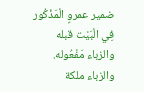ضمير عمروٍ الْمَذْكُور فِي الْبَيْت قبله والزباء مَفْعُوله.
والزباء ملكة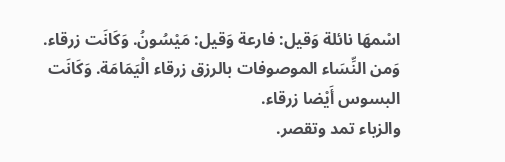اسْمهَا نائلة وَقيل: فارعة وَقيل: مَيْسُونُ. وَكَانَت زرقاء. وَمن النِّسَاء الموصوفات بالرزق زرقاء الْيَمَامَة. وَكَانَت البسوس أَيْضا زرقاء.
والزباء تمد وتقصر.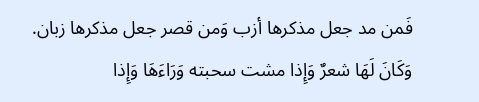فَمن مد جعل مذكرها أزب وَمن قصر جعل مذكرها زبان.
وَكَانَ لَهَا شعرٌ وَإِذا مشت سحبته وَرَاءَهَا وَإِذا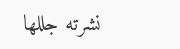نشرته جللها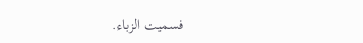فسميت الزباء.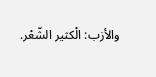والأزب: الْكثير الشّعْر.